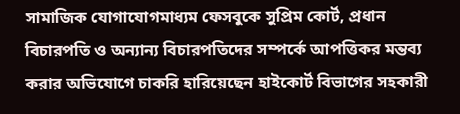সামাজিক যোগাযোগমাধ্যম ফেসবুকে সুপ্রিম কোর্ট, প্রধান বিচারপতি ও অন্যান্য বিচারপতিদের সম্পর্কে আপত্তিকর মন্তব্য করার অভিযোগে চাকরি হারিয়েছেন হাইকোর্ট বিভাগের সহকারী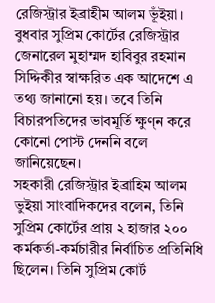রেজিস্ট্রার ইব্রাহীম আলম ভূঁইয়া।
বুধবার সুপ্রিম কোর্টের রেজিস্ট্রার জেনারেল মুহাম্মদ হাবিবুর রহমান সিদ্দিকীর স্বাক্ষরিত এক আদেশে এ তথ্য জানানো হয়। তবে তিনি বিচারপতিদের ভাবমূর্তি ক্ষুণ্ন করে কোনো পোস্ট দেননি বলে জানিয়েছেন।
সহকারী রেজিস্ট্রার ইব্রাহিম আলম ভুইয়া সাংবাদিকদের বলেন, তিনি সুপ্রিম কোর্টের প্রায় ২ হাজার ২০০ কর্মকর্তা-কর্মচারীর নির্বাচিত প্রতিনিধি ছিলেন। তিনি সুপ্রিম কোর্ট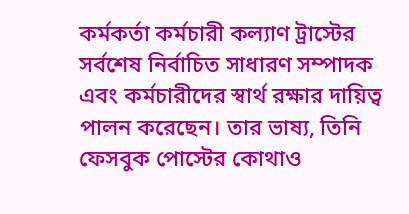কর্মকর্তা কর্মচারী কল্যাণ ট্রাস্টের সর্বশেষ নির্বাচিত সাধারণ সম্পাদক এবং কর্মচারীদের স্বার্থ রক্ষার দায়িত্ব পালন করেছেন। তার ভাষ্য, তিনি ফেসবুক পোস্টের কোথাও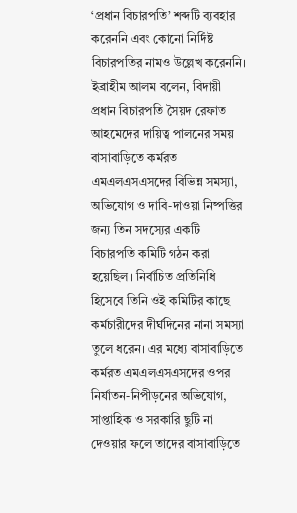‘প্রধান বিচারপতি’ শব্দটি ব্যবহার করেননি এবং কোনো নির্দিষ্ট বিচারপতির নামও উল্লেখ করেননি।
ইব্রাহীম আলম বলেন, বিদায়ী প্রধান বিচারপতি সৈয়দ রেফাত আহমেদের দায়িত্ব পালনের সময় বাসাবাড়িতে কর্মরত এমএলএসএসদের বিভিন্ন সমস্যা, অভিযোগ ও দাবি-দাওয়া নিষ্পত্তির জন্য তিন সদস্যের একটি বিচারপতি কমিটি গঠন করা হয়েছিল। নির্বাচিত প্রতিনিধি হিসেবে তিনি ওই কমিটির কাছে কর্মচারীদের দীর্ঘদিনের নানা সমস্যা তুলে ধরেন। এর মধ্যে বাসাবাড়িতে কর্মরত এমএলএসএসদের ওপর নির্যাতন-নিপীড়নের অভিযোগ, সাপ্তাহিক ও সরকারি ছুটি না দেওয়ার ফলে তাদের বাসাবাড়িতে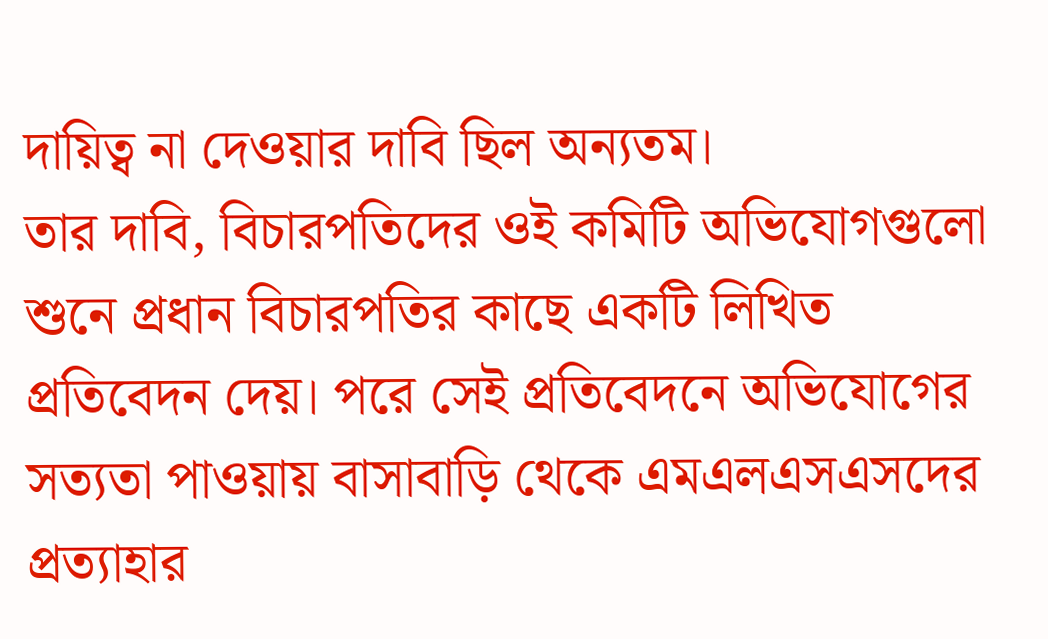দায়িত্ব না দেওয়ার দাবি ছিল অন্যতম।
তার দাবি, বিচারপতিদের ওই কমিটি অভিযোগগুলো শুনে প্রধান বিচারপতির কাছে একটি লিখিত প্রতিবেদন দেয়। পরে সেই প্রতিবেদনে অভিযোগের সত্যতা পাওয়ায় বাসাবাড়ি থেকে এমএলএসএসদের প্রত্যাহার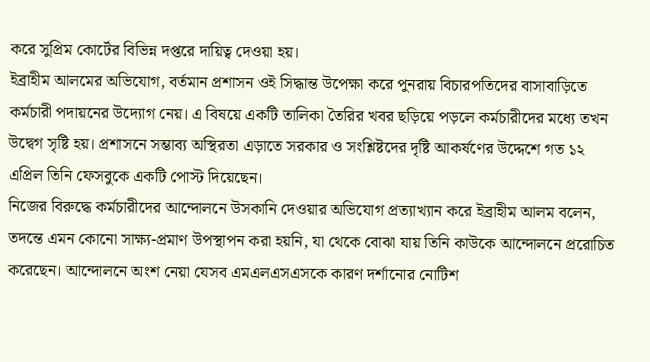করে সুপ্রিম কোর্টের বিভিন্ন দপ্তরে দায়িত্ব দেওয়া হয়।
ইব্রাহীম আলমের অভিযোগ, বর্তমান প্রশাসন ওই সিদ্ধান্ত উপেক্ষা করে পুনরায় বিচারপতিদের বাসাবাড়িতে কর্মচারী পদায়নের উদ্যোগ নেয়। এ বিষয়ে একটি তালিকা তৈরির খবর ছড়িয়ে পড়লে কর্মচারীদের মধ্যে তখন উদ্বেগ সৃষ্টি হয়। প্রশাসনে সম্ভাব্য অস্থিরতা এড়াতে সরকার ও সংশ্লিষ্টদের দৃষ্টি আকর্ষণের উদ্দেশে গত ১২ এপ্রিল তিনি ফেসবুকে একটি পোস্ট দিয়েছেন।
নিজের বিরুদ্ধে কর্মচারীদের আন্দোলনে উসকানি দেওয়ার অভিযোগ প্রত্যাখ্যান করে ইব্রাহীম আলম বলেন, তদন্তে এমন কোনো সাক্ষ্য-প্রমাণ উপস্থাপন করা হয়নি, যা থেকে বোঝা যায় তিনি কাউকে আন্দোলনে প্ররোচিত করেছেন। আন্দোলনে অংশ নেয়া যেসব এমএলএসএসকে কারণ দর্শানোর নোটিশ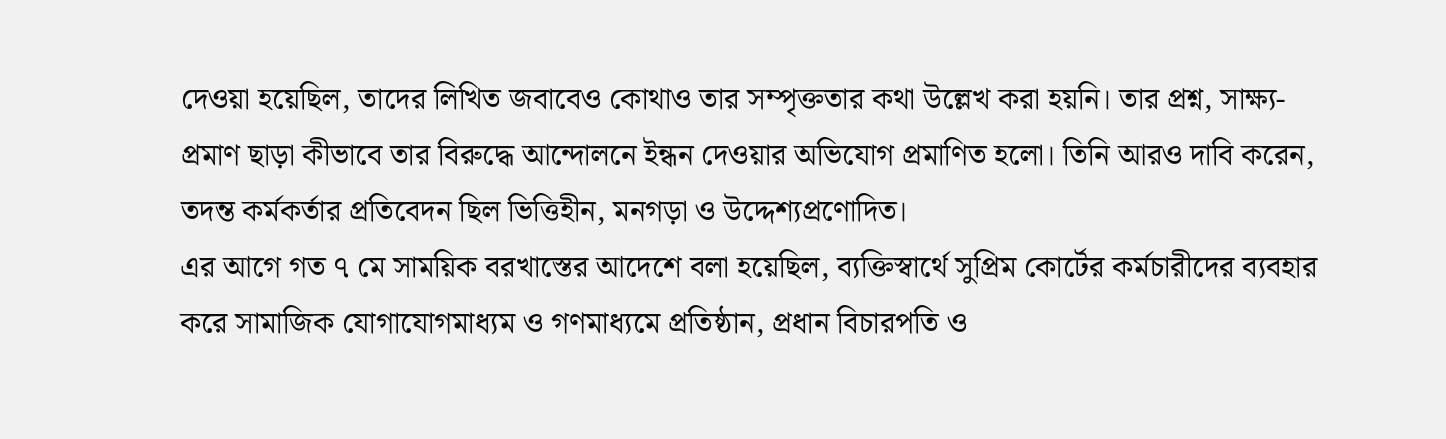দেওয়া হয়েছিল, তাদের লিখিত জবাবেও কোথাও তার সম্পৃক্ততার কথা উল্লেখ করা হয়নি। তার প্রশ্ন, সাক্ষ্য-প্রমাণ ছাড়া কীভাবে তার বিরুদ্ধে আন্দোলনে ইন্ধন দেওয়ার অভিযোগ প্রমাণিত হলো। তিনি আরও দাবি করেন, তদন্ত কর্মকর্তার প্রতিবেদন ছিল ভিত্তিহীন, মনগড়া ও উদ্দেশ্যপ্রণোদিত।
এর আগে গত ৭ মে সাময়িক বরখাস্তের আদেশে বলা হয়েছিল, ব্যক্তিস্বার্থে সুপ্রিম কোর্টের কর্মচারীদের ব্যবহার করে সামাজিক যোগাযোগমাধ্যম ও গণমাধ্যমে প্রতিষ্ঠান, প্রধান বিচারপতি ও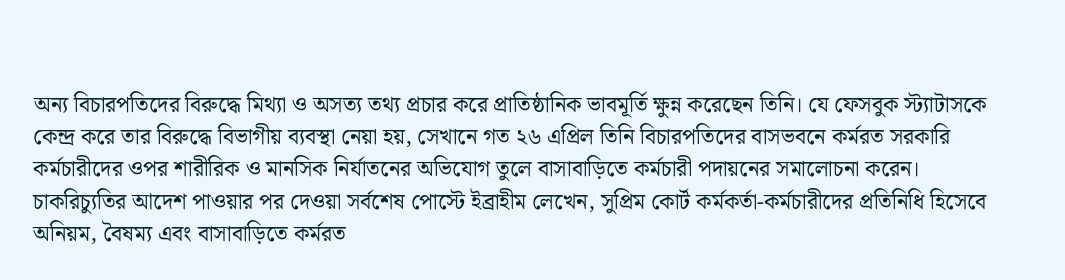অন্য বিচারপতিদের বিরুদ্ধে মিথ্যা ও অসত্য তথ্য প্রচার করে প্রাতিষ্ঠানিক ভাবমূর্তি ক্ষুন্ন করেছেন তিনি। যে ফেসবুক স্ট্যাটাসকে কেন্দ্র করে তার বিরুদ্ধে বিভাগীয় ব্যবস্থা নেয়া হয়, সেখানে গত ২৬ এপ্রিল তিনি বিচারপতিদের বাসভবনে কর্মরত সরকারি কর্মচারীদের ওপর শারীরিক ও মানসিক নির্যাতনের অভিযোগ তুলে বাসাবাড়িতে কর্মচারী পদায়নের সমালোচনা করেন।
চাকরিচ্যুতির আদেশ পাওয়ার পর দেওয়া সর্বশেষ পোস্টে ইব্রাহীম লেখেন, সুপ্রিম কোর্ট কর্মকর্তা-কর্মচারীদের প্রতিনিধি হিসেবে অনিয়ম, বৈষম্য এবং বাসাবাড়িতে কর্মরত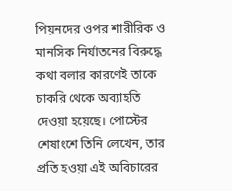পিয়নদের ওপর শারীরিক ও মানসিক নির্যাতনের বিরুদ্ধে কথা বলার কারণেই তাকে চাকরি থেকে অব্যাহতি দেওয়া হয়েছে। পোস্টের শেষাংশে তিনি লেখেন, তার প্রতি হওয়া এই অবিচারের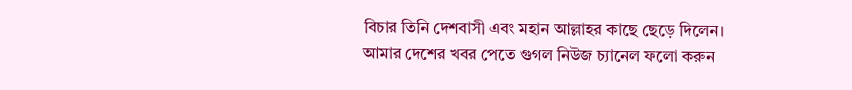বিচার তিনি দেশবাসী এবং মহান আল্লাহর কাছে ছেড়ে দিলেন।
আমার দেশের খবর পেতে গুগল নিউজ চ্যানেল ফলো করুন